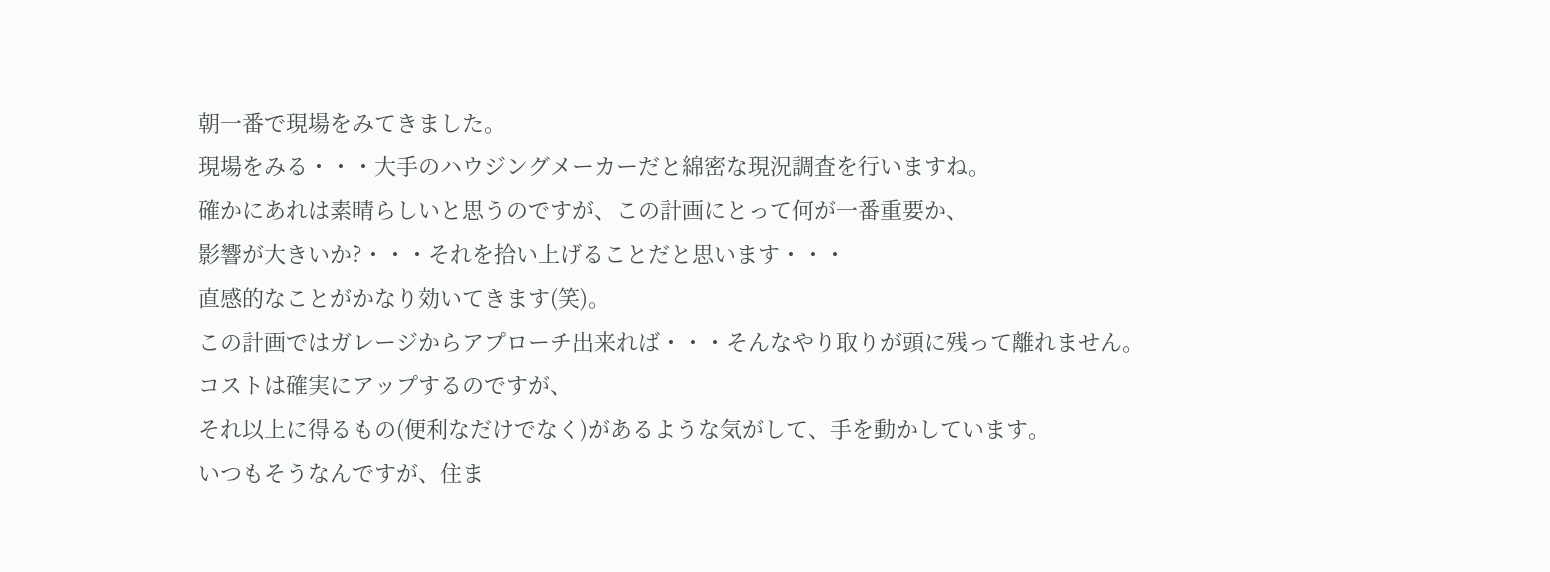朝一番で現場をみてきました。
現場をみる・・・大手のハウジングメーカーだと綿密な現況調査を行いますね。
確かにあれは素晴らしいと思うのですが、この計画にとって何が一番重要か、
影響が大きいか?・・・それを拾い上げることだと思います・・・
直感的なことがかなり効いてきます(笑)。
この計画ではガレージからアプローチ出来れば・・・そんなやり取りが頭に残って離れません。
コストは確実にアップするのですが、
それ以上に得るもの(便利なだけでなく)があるような気がして、手を動かしています。
いつもそうなんですが、住ま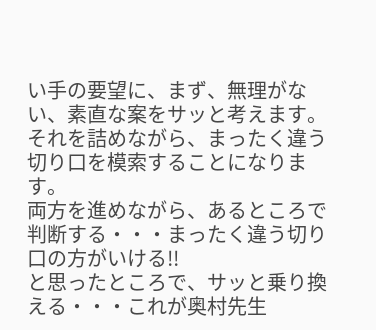い手の要望に、まず、無理がない、素直な案をサッと考えます。
それを詰めながら、まったく違う切り口を模索することになります。
両方を進めながら、あるところで判断する・・・まったく違う切り口の方がいける!!
と思ったところで、サッと乗り換える・・・これが奥村先生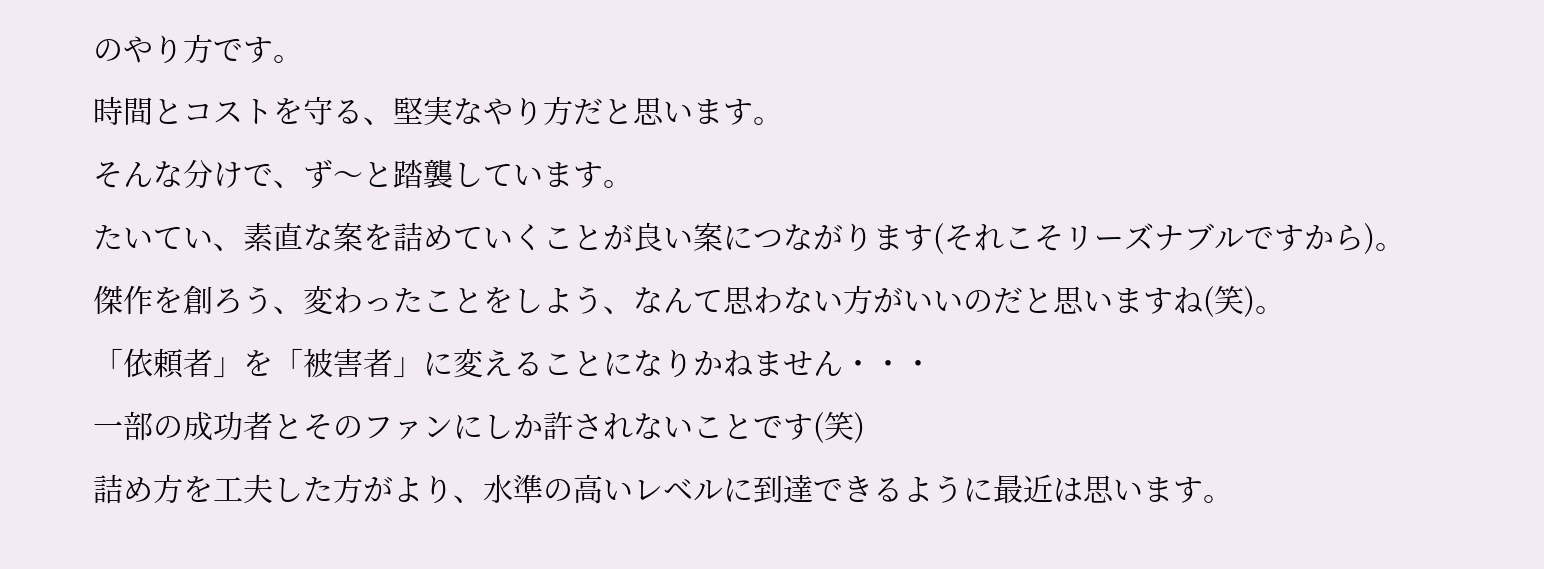のやり方です。
時間とコストを守る、堅実なやり方だと思います。
そんな分けで、ず〜と踏襲しています。
たいてい、素直な案を詰めていくことが良い案につながります(それこそリーズナブルですから)。
傑作を創ろう、変わったことをしよう、なんて思わない方がいいのだと思いますね(笑)。
「依頼者」を「被害者」に変えることになりかねません・・・
一部の成功者とそのファンにしか許されないことです(笑)
詰め方を工夫した方がより、水準の高いレベルに到達できるように最近は思います。